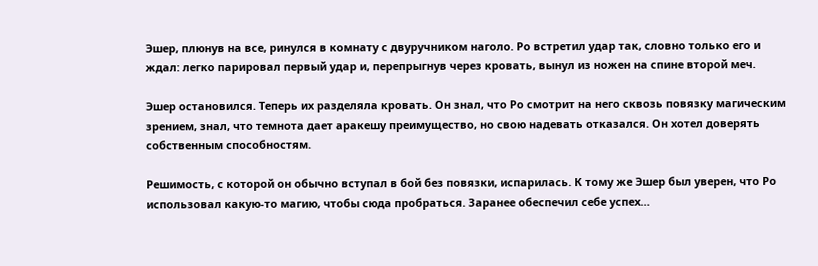Эшер, плюнув на все, ринулся в комнату с двуручником наголо. Ро встретил удар так, словно только его и ждал: легко парировал первый удар и, перепрыгнув через кровать, вынул из ножен на спине второй меч.

Эшер остановился. Теперь их разделяла кровать. Он знал, что Ро смотрит на него сквозь повязку магическим зрением, знал, что темнота дает аракешу преимущество, но свою надевать отказался. Он хотел доверять собственным способностям.

Решимость, с которой он обычно вступал в бой без повязки, испарилась. К тому же Эшер был уверен, что Ро использовал какую-то магию, чтобы сюда пробраться. Заранее обеспечил себе успех…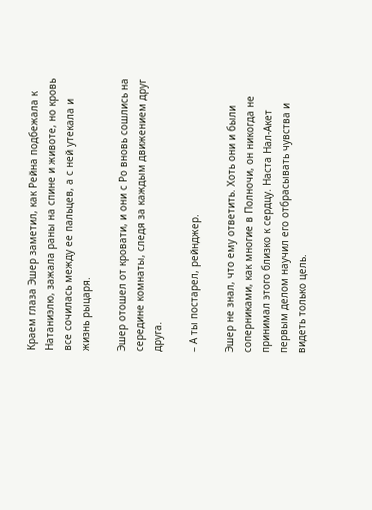Краем глаза Эшер заметил, как Рейна подбежала к Натаниэлю, зажала раны на спине и животе, но кровь все сочилась между ее пальцев, а с ней утекала и жизнь рыцаря.

Эшер отошел от кровати, и они с Ро вновь сошлись на середине комнаты, следя за каждым движением друг друга.

– А ты постарел, рейнджер.

Эшер не знал, что ему ответить. Хоть они и были соперниками, как многие в Полночи, он никогда не принимал этого близко к сердцу. Наста Нал-Акет первым делом научил его отбрасывать чувства и видеть только цель.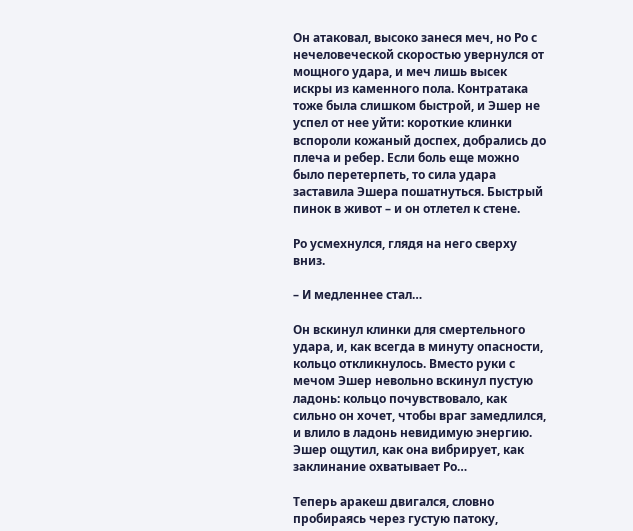Он атаковал, высоко занеся меч, но Ро с нечеловеческой скоростью увернулся от мощного удара, и меч лишь высек искры из каменного пола. Контратака тоже была слишком быстрой, и Эшер не успел от нее уйти: короткие клинки вспороли кожаный доспех, добрались до плеча и ребер. Если боль еще можно было перетерпеть, то сила удара заставила Эшера пошатнуться. Быстрый пинок в живот – и он отлетел к стене.

Ро усмехнулся, глядя на него сверху вниз.

– И медленнее стал…

Он вскинул клинки для смертельного удара, и, как всегда в минуту опасности, кольцо откликнулось. Вместо руки с мечом Эшер невольно вскинул пустую ладонь: кольцо почувствовало, как сильно он хочет, чтобы враг замедлился, и влило в ладонь невидимую энергию. Эшер ощутил, как она вибрирует, как заклинание охватывает Ро…

Теперь аракеш двигался, словно пробираясь через густую патоку,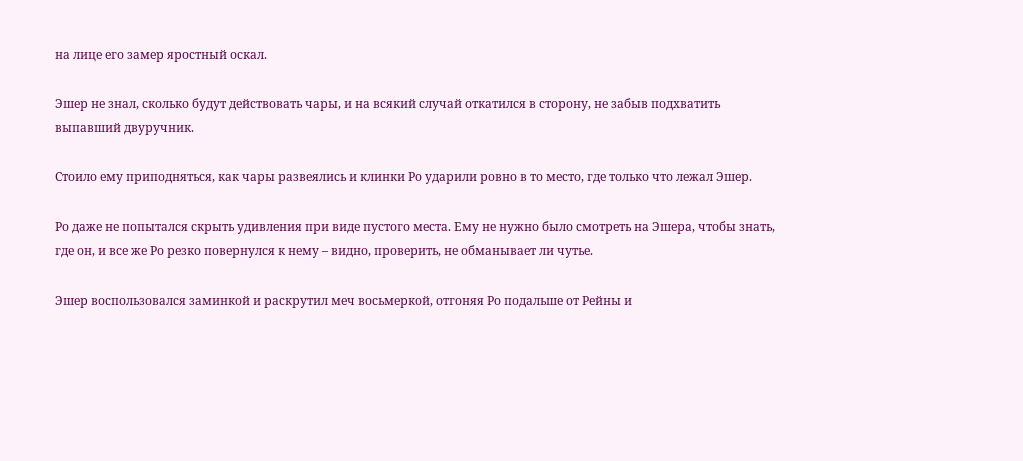на лице его замер яростный оскал.

Эшер не знал, сколько будут действовать чары, и на всякий случай откатился в сторону, не забыв подхватить выпавший двуручник.

Стоило ему приподняться, как чары развеялись и клинки Ро ударили ровно в то место, где только что лежал Эшер.

Ро даже не попытался скрыть удивления при виде пустого места. Ему не нужно было смотреть на Эшера, чтобы знать, где он, и все же Ро резко повернулся к нему – видно, проверить, не обманывает ли чутье.

Эшер воспользовался заминкой и раскрутил меч восьмеркой, отгоняя Ро подальше от Рейны и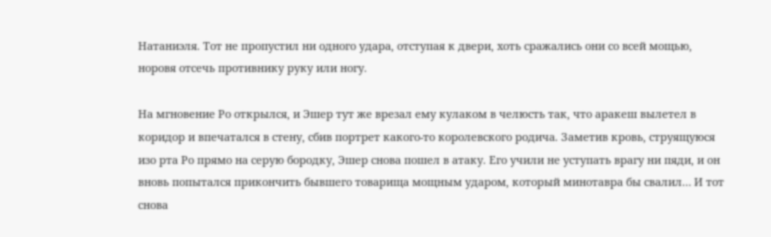Натаниэля. Тот не пропустил ни одного удара, отступая к двери, хоть сражались они со всей мощью, норовя отсечь противнику руку или ногу.

На мгновение Ро открылся, и Эшер тут же врезал ему кулаком в челюсть так, что аракеш вылетел в коридор и впечатался в стену, сбив портрет какого-то королевского родича. Заметив кровь, струящуюся изо рта Ро прямо на серую бородку, Эшер снова пошел в атаку. Его учили не уступать врагу ни пяди, и он вновь попытался прикончить бывшего товарища мощным ударом, который минотавра бы свалил… И тот снова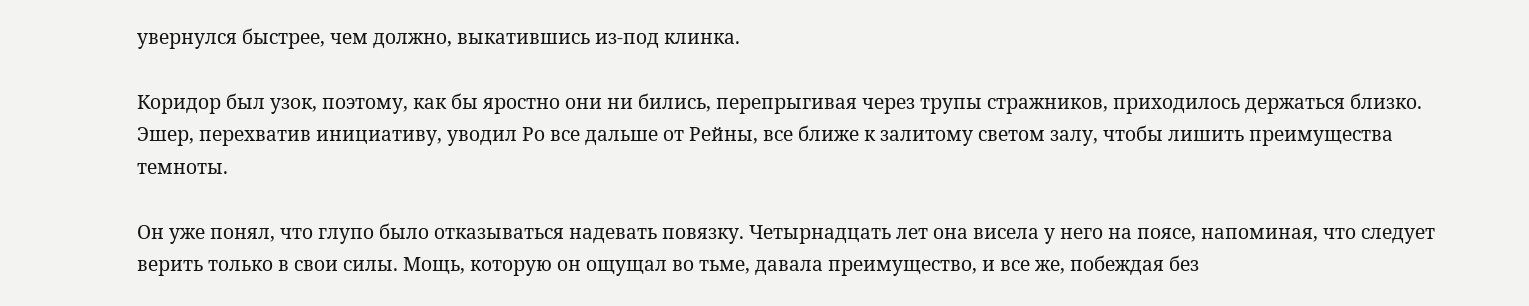увернулся быстрее, чем должно, выкатившись из-под клинка.

Коридор был узок, поэтому, как бы яростно они ни бились, перепрыгивая через трупы стражников, приходилось держаться близко. Эшер, перехватив инициативу, уводил Ро все дальше от Рейны, все ближе к залитому светом залу, чтобы лишить преимущества темноты.

Он уже понял, что глупо было отказываться надевать повязку. Четырнадцать лет она висела у него на поясе, напоминая, что следует верить только в свои силы. Мощь, которую он ощущал во тьме, давала преимущество, и все же, побеждая без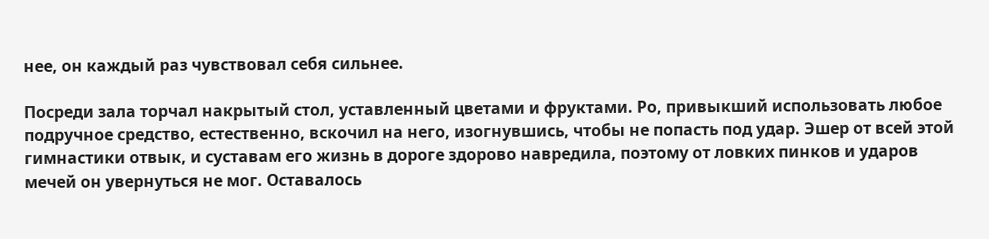нее, он каждый раз чувствовал себя сильнее.

Посреди зала торчал накрытый стол, уставленный цветами и фруктами. Ро, привыкший использовать любое подручное средство, естественно, вскочил на него, изогнувшись, чтобы не попасть под удар. Эшер от всей этой гимнастики отвык, и суставам его жизнь в дороге здорово навредила, поэтому от ловких пинков и ударов мечей он увернуться не мог. Оставалось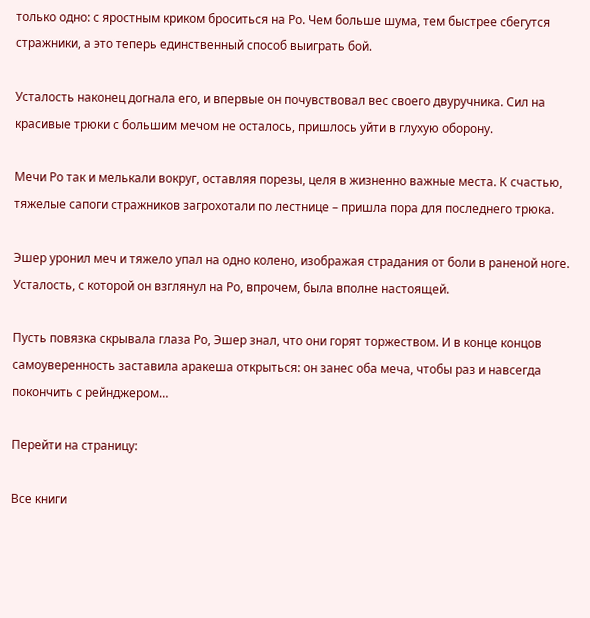только одно: с яростным криком броситься на Ро. Чем больше шума, тем быстрее сбегутся стражники, а это теперь единственный способ выиграть бой.

Усталость наконец догнала его, и впервые он почувствовал вес своего двуручника. Сил на красивые трюки с большим мечом не осталось, пришлось уйти в глухую оборону.

Мечи Ро так и мелькали вокруг, оставляя порезы, целя в жизненно важные места. К счастью, тяжелые сапоги стражников загрохотали по лестнице – пришла пора для последнего трюка.

Эшер уронил меч и тяжело упал на одно колено, изображая страдания от боли в раненой ноге. Усталость, с которой он взглянул на Ро, впрочем, была вполне настоящей.

Пусть повязка скрывала глаза Ро, Эшер знал, что они горят торжеством. И в конце концов самоуверенность заставила аракеша открыться: он занес оба меча, чтобы раз и навсегда покончить с рейнджером…

Перейти на страницу:

Все книги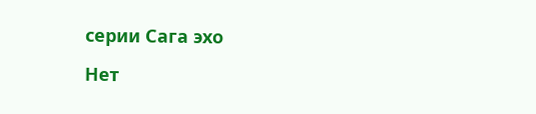серии Сага эхо

Нет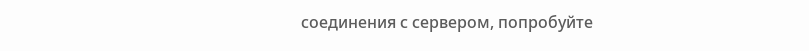соединения с сервером, попробуйте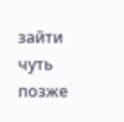зайти чуть позже